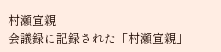村瀬宣親
会議録に記録された「村瀬宣親」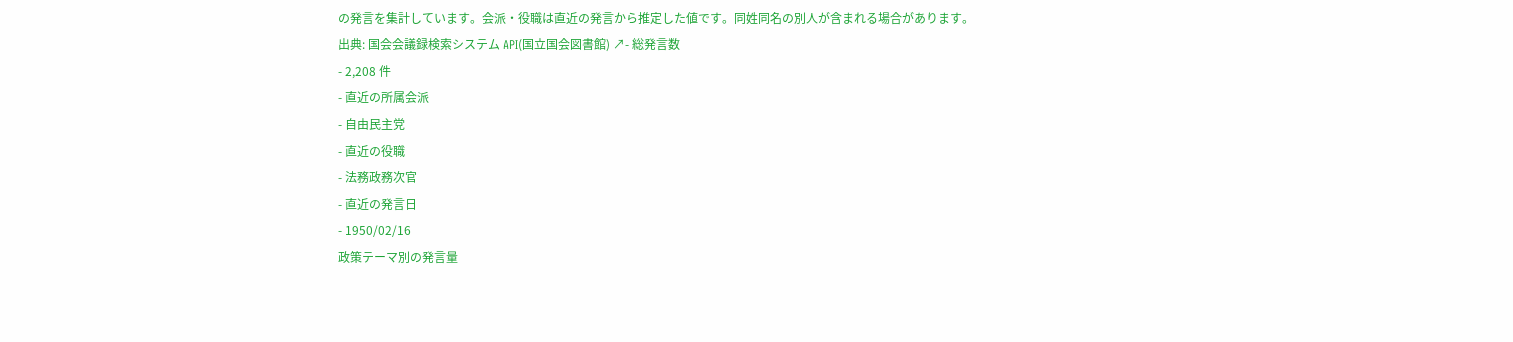の発言を集計しています。会派・役職は直近の発言から推定した値です。同姓同名の別人が含まれる場合があります。
出典: 国会会議録検索システム API(国立国会図書館) ↗- 総発言数
- 2,208 件
- 直近の所属会派
- 自由民主党
- 直近の役職
- 法務政務次官
- 直近の発言日
- 1950/02/16
政策テーマ別の発言量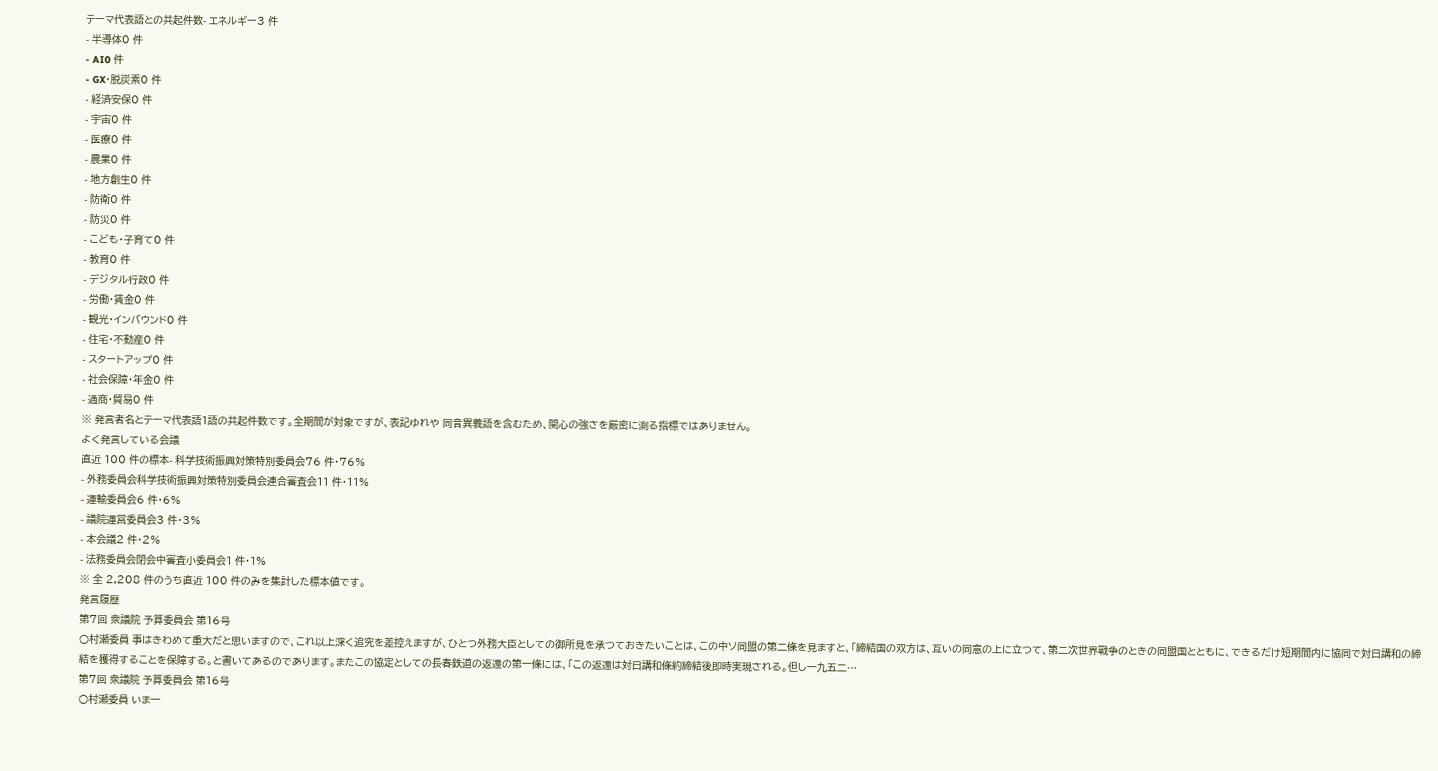テーマ代表語との共起件数- エネルギー3 件
- 半導体0 件
- AI0 件
- GX・脱炭素0 件
- 経済安保0 件
- 宇宙0 件
- 医療0 件
- 農業0 件
- 地方創生0 件
- 防衛0 件
- 防災0 件
- こども・子育て0 件
- 教育0 件
- デジタル行政0 件
- 労働・賃金0 件
- 観光・インバウンド0 件
- 住宅・不動産0 件
- スタートアップ0 件
- 社会保障・年金0 件
- 通商・貿易0 件
※ 発言者名とテーマ代表語1語の共起件数です。全期間が対象ですが、表記ゆれや 同音異義語を含むため、関心の強さを厳密に測る指標ではありません。
よく発言している会議
直近 100 件の標本- 科学技術振興対策特別委員会76 件・76%
- 外務委員会科学技術振興対策特別委員会連合審査会11 件・11%
- 運輸委員会6 件・6%
- 議院運営委員会3 件・3%
- 本会議2 件・2%
- 法務委員会閉会中審査小委員会1 件・1%
※ 全 2,208 件のうち直近 100 件のみを集計した標本値です。
発言履歴
第7回 衆議院 予算委員会 第16号
○村瀬委員 事はきわめて重大だと思いますので、これ以上深く追究を差控えますが、ひとつ外務大臣としての御所見を承つておきたいことは、この中ソ同盟の第二條を見ますと、「締結国の双方は、互いの同意の上に立つて、第二次世界戰争のときの同盟国とともに、できるだけ短期間内に協同で対日講和の締結を獲得することを保障する。と書いてあるのであります。またこの協定としての長春鉄道の返還の第一條には、「この返還は対日講和條約締結後即時実現される。但し一九五二…
第7回 衆議院 予算委員会 第16号
○村瀬委員 いま一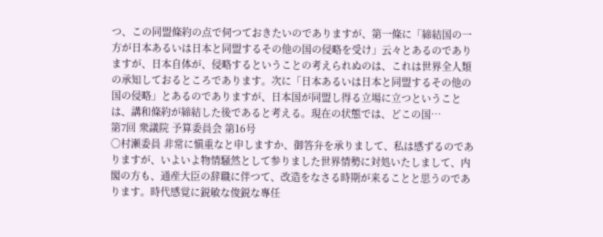つ、この同盟條約の点で伺つておきたいのでありますが、第一條に「締結国の一方が日本あるいは日本と同盟するその他の国の侵略を受け」云々とあるのでありますが、日本自体が、侵略するということの考えられぬのは、これは世界全人類の承知しておるところであります。次に「日本あるいは日本と同盟するその他の国の侵略」とあるのでありますが、日本国が同盟し得る立場に立つということは、講和條約が締結した後であると考える。現在の状態では、どこの国…
第7回 衆議院 予算委員会 第16号
○村瀬委員 非常に愼重なと申しますか、御答弁を承りまして、私は感ずるのでありますが、いよいよ物情騒然として参りました世界情勢に対処いたしまして、内閣の方も、通産大臣の辞職に伴つて、改造をなさる時期が来ることと思うのであります。時代感覚に鋭敏な俊鋭な專任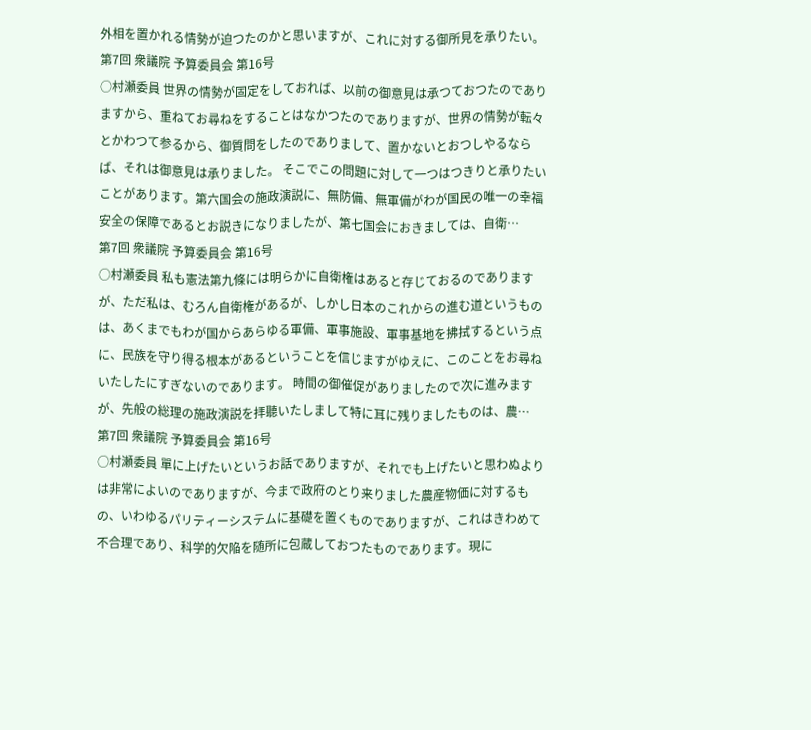外相を置かれる情勢が迫つたのかと思いますが、これに対する御所見を承りたい。
第7回 衆議院 予算委員会 第16号
○村瀬委員 世界の情勢が固定をしておれば、以前の御意見は承つておつたのでありますから、重ねてお尋ねをすることはなかつたのでありますが、世界の情勢が転々とかわつて参るから、御質問をしたのでありまして、置かないとおつしやるならば、それは御意見は承りました。 そこでこの問題に対して一つはつきりと承りたいことがあります。第六国会の施政演説に、無防備、無軍備がわが国民の唯一の幸福安全の保障であるとお説きになりましたが、第七国会におきましては、自衛…
第7回 衆議院 予算委員会 第16号
○村瀬委員 私も憲法第九條には明らかに自衛権はあると存じておるのでありますが、ただ私は、むろん自衛権があるが、しかし日本のこれからの進む道というものは、あくまでもわが国からあらゆる軍備、軍事施設、軍事基地を拂拭するという点に、民族を守り得る根本があるということを信じますがゆえに、このことをお尋ねいたしたにすぎないのであります。 時間の御催促がありましたので次に進みますが、先般の総理の施政演説を拝聽いたしまして特に耳に残りましたものは、農…
第7回 衆議院 予算委員会 第16号
○村瀬委員 單に上げたいというお話でありますが、それでも上げたいと思わぬよりは非常によいのでありますが、今まで政府のとり来りました農産物価に対するもの、いわゆるパリティーシステムに基礎を置くものでありますが、これはきわめて不合理であり、科学的欠陥を随所に包蔵しておつたものであります。現に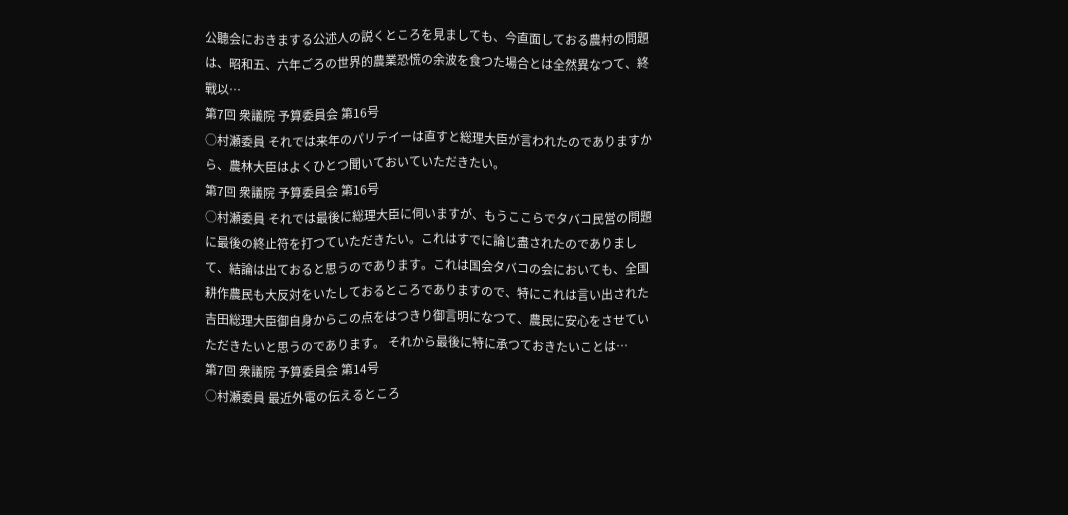公聽会におきまする公述人の説くところを見ましても、今直面しておる農村の問題は、昭和五、六年ごろの世界的農業恐慌の余波を食つた場合とは全然異なつて、終戰以…
第7回 衆議院 予算委員会 第16号
○村瀬委員 それでは来年のパリテイーは直すと総理大臣が言われたのでありますから、農林大臣はよくひとつ聞いておいていただきたい。
第7回 衆議院 予算委員会 第16号
○村瀬委員 それでは最後に総理大臣に伺いますが、もうここらでタバコ民営の問題に最後の終止符を打つていただきたい。これはすでに論じ盡されたのでありまして、結論は出ておると思うのであります。これは国会タバコの会においても、全国耕作農民も大反対をいたしておるところでありますので、特にこれは言い出された吉田総理大臣御自身からこの点をはつきり御言明になつて、農民に安心をさせていただきたいと思うのであります。 それから最後に特に承つておきたいことは…
第7回 衆議院 予算委員会 第14号
○村瀬委員 最近外電の伝えるところ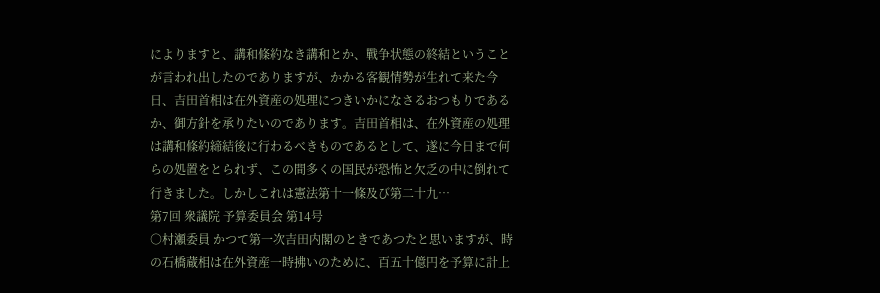によりますと、講和條約なき講和とか、戰争状態の終結ということが言われ出したのでありますが、かかる客観情勢が生れて来た今日、吉田首相は在外資産の処理につきいかになさるおつもりであるか、御方針を承りたいのであります。吉田首相は、在外資産の処理は講和條約締結後に行わるべきものであるとして、遂に今日まで何らの処置をとられず、この間多くの国民が恐怖と欠乏の中に倒れて行きました。しかしこれは憲法第十一條及び第二十九…
第7回 衆議院 予算委員会 第14号
○村瀬委員 かつて第一次吉田内閣のときであつたと思いますが、時の石橋蔵相は在外資産一時拂いのために、百五十億円を予算に計上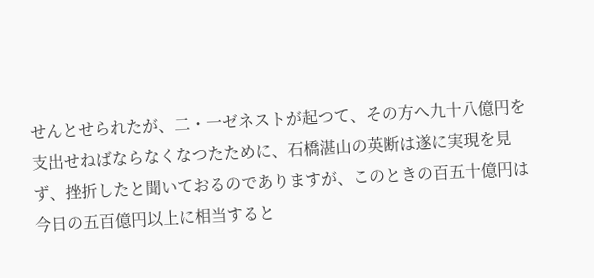せんとせられたが、二・一ゼネストが起つて、その方へ九十八億円を支出せねばならなくなつたために、石橋湛山の英断は遂に実現を見ず、挫折したと聞いておるのでありますが、このときの百五十億円は今日の五百億円以上に相当すると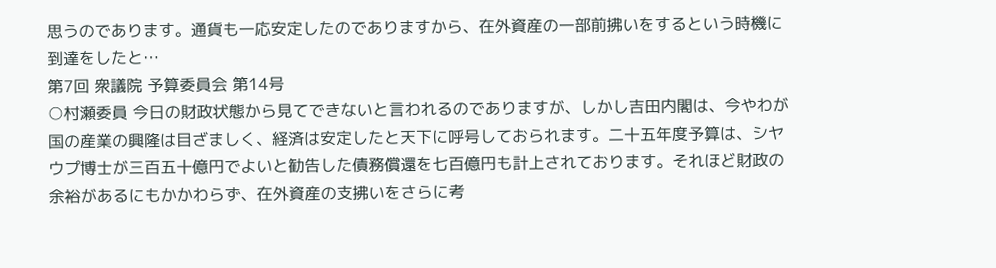思うのであります。通貨も一応安定したのでありますから、在外資産の一部前拂いをするという時機に到達をしたと…
第7回 衆議院 予算委員会 第14号
○村瀬委員 今日の財政状態から見てできないと言われるのでありますが、しかし吉田内閣は、今やわが国の産業の興隆は目ざましく、経済は安定したと天下に呼号しておられます。二十五年度予算は、シヤウプ博士が三百五十億円でよいと勧告した債務償還を七百億円も計上されております。それほど財政の余裕があるにもかかわらず、在外資産の支拂いをさらに考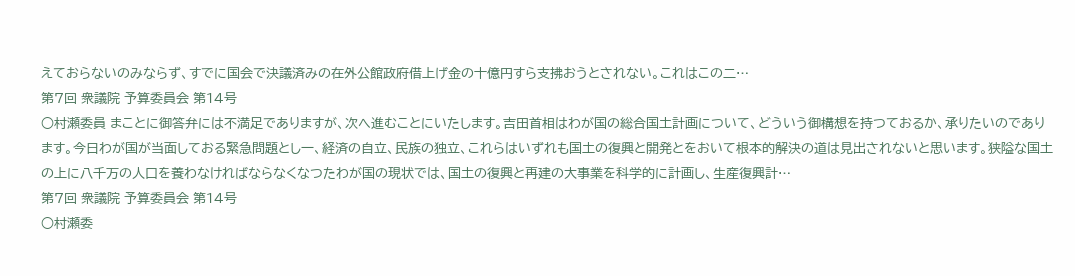えておらないのみならず、すでに国会で決議済みの在外公館政府借上げ金の十億円すら支拂おうとされない。これはこの二…
第7回 衆議院 予算委員会 第14号
○村瀬委員 まことに御答弁には不満足でありますが、次へ進むことにいたします。吉田首相はわが国の総合国土計画について、どういう御構想を持つておるか、承りたいのであります。今日わが国が当面しておる緊急問題とし一、経済の自立、民族の独立、これらはいずれも国土の復興と開発とをおいて根本的解決の道は見出されないと思います。狭隘な国土の上に八千万の人口を養わなければならなくなつたわが国の現状では、国土の復興と再建の大事業を科学的に計画し、生産復興計…
第7回 衆議院 予算委員会 第14号
○村瀬委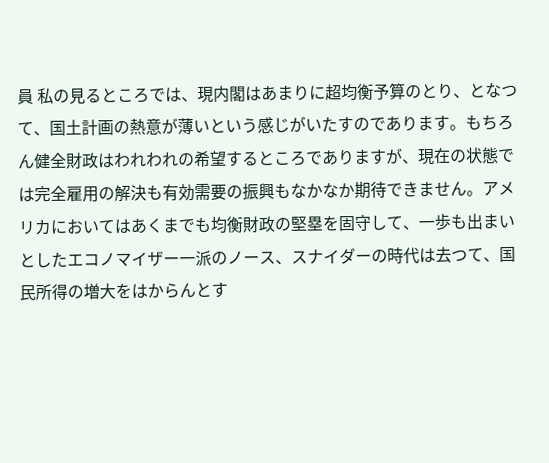員 私の見るところでは、現内閣はあまりに超均衡予算のとり、となつて、国土計画の熱意が薄いという感じがいたすのであります。もちろん健全財政はわれわれの希望するところでありますが、現在の状態では完全雇用の解決も有効需要の振興もなかなか期待できません。アメリカにおいてはあくまでも均衡財政の堅塁を固守して、一歩も出まいとしたエコノマイザー一派のノース、スナイダーの時代は去つて、国民所得の増大をはからんとす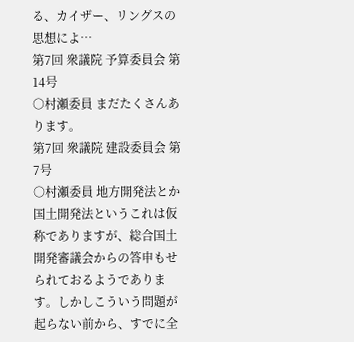る、カイザー、リングスの思想によ…
第7回 衆議院 予算委員会 第14号
○村瀬委員 まだたくさんあります。
第7回 衆議院 建設委員会 第7号
○村瀬委員 地方開発法とか国土開発法というこれは仮称でありますが、総合国土開発審議会からの答申もせられておるようであります。しかしこういう問題が起らない前から、すでに全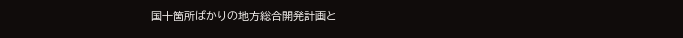国十箇所ばかりの地方総合開発計画と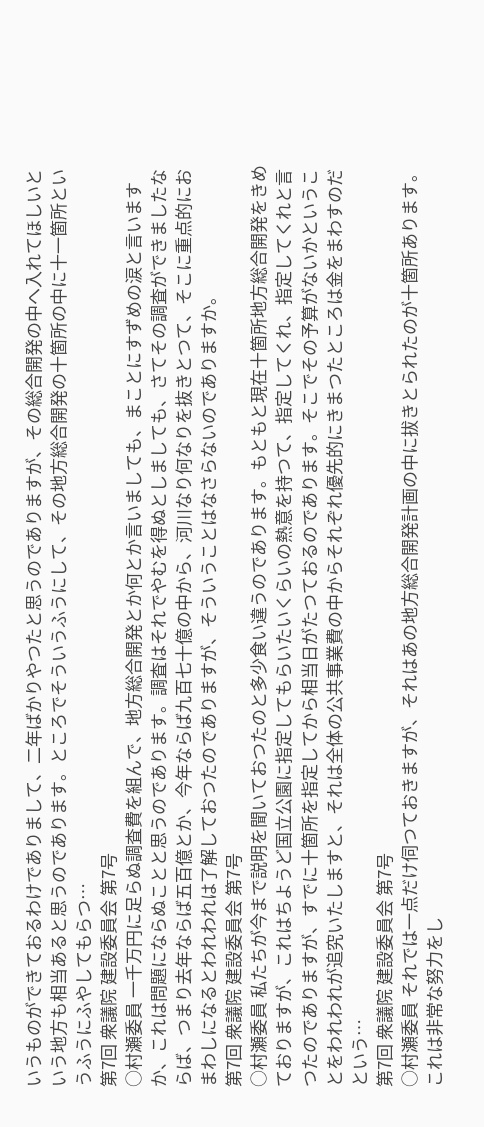いうものができておるわけでありまして、二年ばかりやつたと思うのでありますが、その総合開発の中へ入れてほしいという地方も相当あると思うのであります。ところでそういうふうにして、その地方総合開発の十箇所の中に十一箇所というふうにふやしてもらつ…
第7回 衆議院 建設委員会 第7号
○村瀬委員 一千万円に足らぬ調査費を組んで、地方総合開発とか何とか言いましても、まことにすずめの涙と言いますか、これは問題にならぬことと思うのであります。調査はそれでやむを得ぬとしましても、さてその調査ができましたならば、つまり去年ならば五百億とか、今年ならば九百七十億の中から、河川なり何なりを抜きとつて、そこに重点的におまわしになるとわれわれは了解しておつたのでありますが、そういうことはなさらないのでありますか。
第7回 衆議院 建設委員会 第7号
○村瀬委員 私たちが今まで説明を聞いておつたのと多少食い違うのであります。もともと現在十箇所地方総合開発をきめておりますが、これはちようど国立公園に指定してもらいたいくらいの熱意を持つて、指定してくれ、指定してくれと言つたのでありますが、すでに十箇所を指定してから相当日がたつておるのであります。そこでその予算がないかということをわれわれが追究いたしますと、それは全体の公共事業費の中からそれぞれ優先的にきまつたところは金をまわすのだという…
第7回 衆議院 建設委員会 第7号
○村瀬委員 それでは一点だけ伺つておきますが、それはあの地方総合開発計画の中に拔きとられたのが十箇所あります。これは非常な努力をし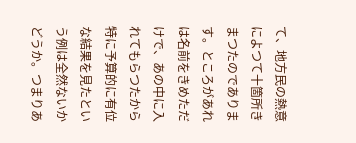て、地方民の熱意によつて十箇所きまつたのであります。ところがあれは名前をきめただけで、あの中に入れてもらつたから特に予算的に有位な結果を見たという例は全然ないかどうか。つまりあ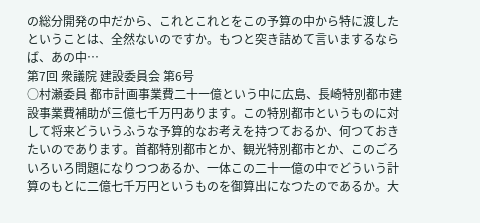の総分開発の中だから、これとこれとをこの予算の中から特に渡したということは、全然ないのですか。もつと突き詰めて言いまするならば、あの中…
第7回 衆議院 建設委員会 第6号
○村瀬委員 都市計画事業費二十一億という中に広島、長崎特別都市建設事業費補助が三億七千万円あります。この特別都市というものに対して将来どういうふうな予算的なお考えを持つておるか、何つておきたいのであります。首都特別都市とか、観光特別都市とか、このごろいろいろ問題になりつつあるか、一体この二十一億の中でどういう計算のもとに二億七千万円というものを御算出になつたのであるか。大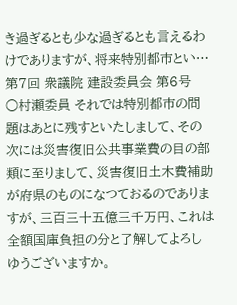き過ぎるとも少な過ぎるとも言えるわけでありますが、将来特別都市とい…
第7回 衆議院 建設委員会 第6号
○村瀬委員 それでは特別都市の問題はあとに残すといたしまして、その次には災害復旧公共事業費の目の部類に至りまして、災害復旧土木費補助が府県のものになつておるのでありますが、三百三十五億三千万円、これは全額国庫負担の分と了解してよろしゆうございますか。